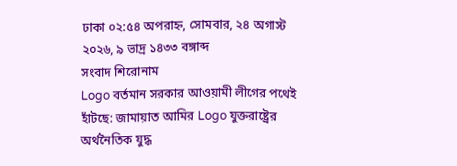ঢাকা ০২:৫৪ অপরাহ্ন, সোমবার, ২৪ অগাস্ট ২০২৬, ৯ ভাদ্র ১৪৩৩ বঙ্গাব্দ
সংবাদ শিরোনাম
Logo বর্তমান সরকার আওয়ামী লীগের পথেই হাঁটছে: জামায়াত আমির Logo যুক্তরাষ্ট্রের অর্থনৈতিক যুদ্ধ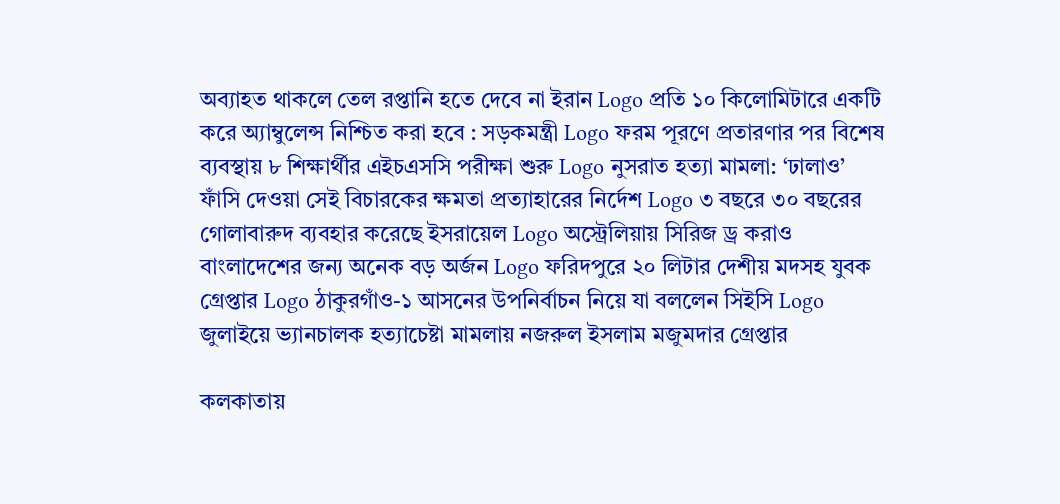অব্যাহত থাকলে তেল রপ্তানি হতে দেবে না ইরান Logo প্রতি ১০ কিলোমিটারে একটি করে অ্যাম্বুলেন্স নিশ্চিত করা হবে : সড়কমন্ত্রী Logo ফরম পূরণে প্রতারণার পর বিশেষ ব্যবস্থায় ৮ শিক্ষার্থীর এইচএসসি পরীক্ষা শুরু Logo নুসরাত হত্যা মামলা: ‘ঢালাও’ ফাঁসি দেওয়া সেই বিচারকের ক্ষমতা প্রত্যাহারের নির্দেশ Logo ৩ বছরে ৩০ বছরের গোলাবারুদ ব্যবহার করেছে ইসরায়েল Logo অস্ট্রেলিয়ায় সিরিজ ড্র করাও বাংলাদেশের জন্য অনেক বড় অর্জন Logo ফরিদপুরে ২০ লিটার দেশীয় মদসহ যুবক গ্রেপ্তার Logo ঠাকুরগাঁও-১ আসনের উপনির্বাচন নিয়ে যা বললেন সিইসি Logo জুলাইয়ে ভ্যানচালক হত্যাচেষ্টা মামলায় নজরুল ইসলাম মজুমদার গ্রেপ্তার

কলকাতায়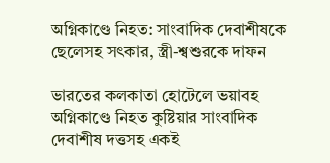অগ্নিকাণ্ডে নিহত: সাংবাদিক দেবাশীষকে ছেলেসহ সৎকার, স্ত্রী-শ্বশুরকে দাফন

ভারতের কলকাতা হোটেলে ভয়াবহ অগ্নিকাণ্ডে নিহত কুষ্টিয়ার সাংবাদিক দেবাশীষ দত্তসহ একই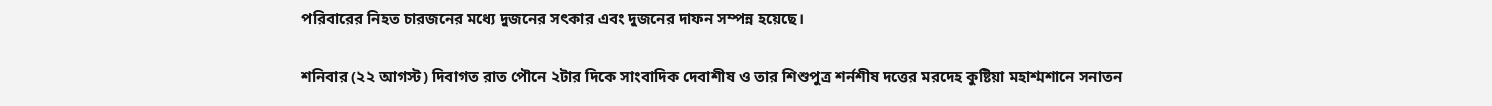পরিবারের নিহত চারজনের মধ্যে দুজনের সৎকার এবং দুজনের দাফন সম্পন্ন হয়েছে।

শনিবার (২২ আগস্ট) দিবাগত রাত পৌনে ২টার দিকে সাংবাদিক দেবাশীষ ও তার শিশুপুত্র শর্নশীষ দত্তের মরদেহ কুষ্টিয়া মহাশ্মশানে সনাতন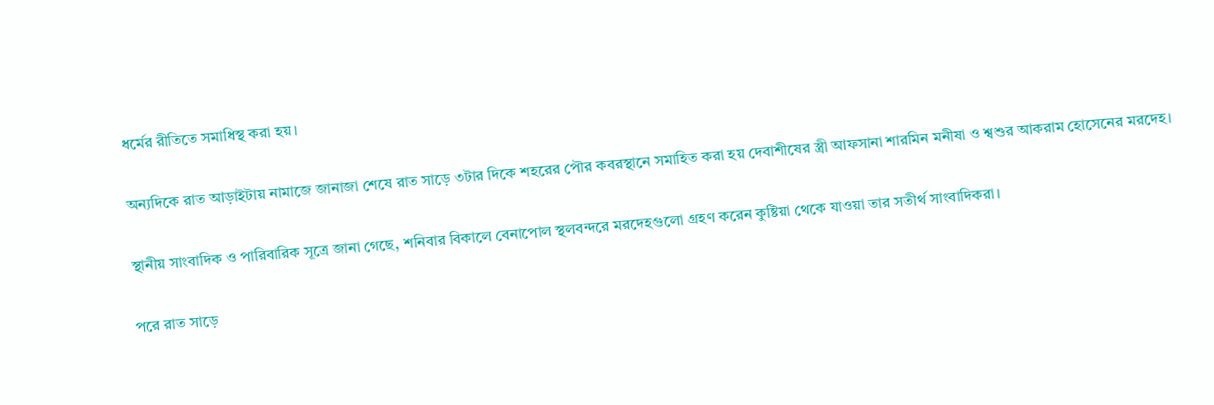ধর্মের রীতিতে সমাধিস্থ করা হয়।

অন্যদিকে রাত আড়াইটায় নামাজে জানাজা শেষে রাত সাড়ে ৩টার দিকে শহরের পৌর কবরস্থানে সমাহিত করা হয় দেবাশীষের স্ত্রী আফসানা শারমিন মনীষা ও শ্বশুর আকরাম হোসেনের মরদেহ।

স্থানীয় সাংবাদিক ও পারিবারিক সূত্রে জানা গেছে, শনিবার বিকালে বেনাপোল স্থলবন্দরে মরদেহগুলো গ্রহণ করেন কুষ্টিয়া থেকে যাওয়া তার সতীর্থ সাংবাদিকরা।

পরে রাত সাড়ে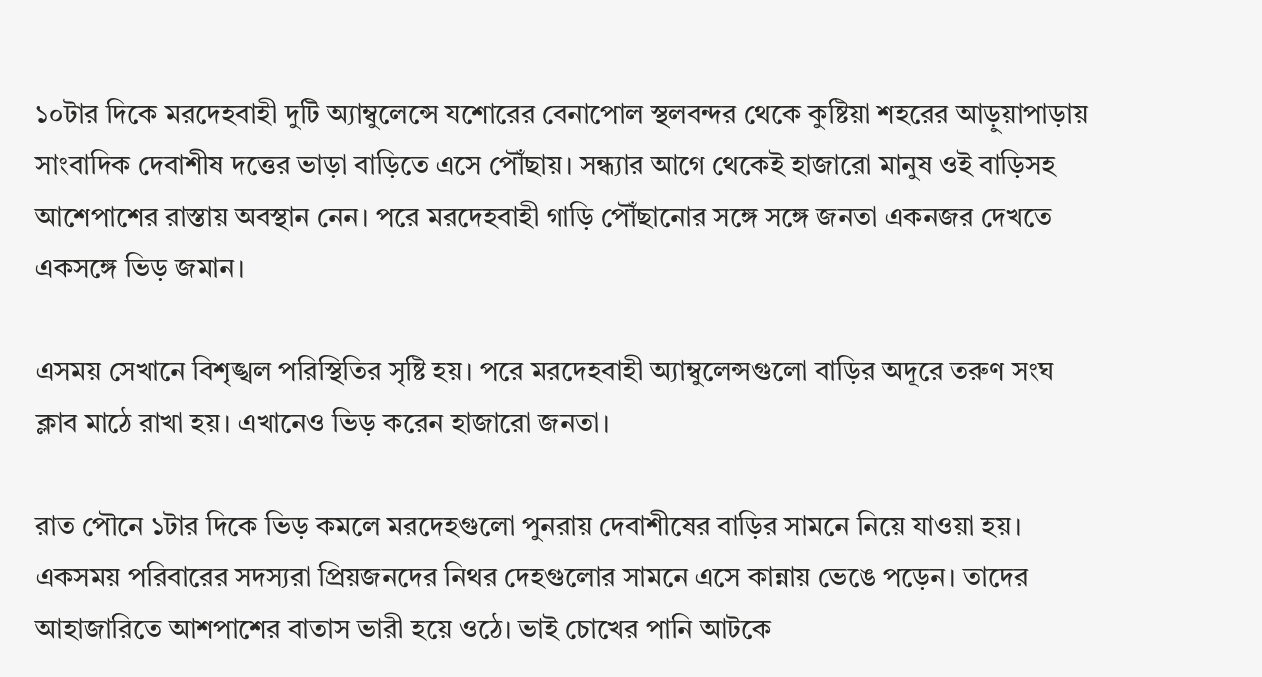১০টার দিকে মরদেহবাহী দুটি অ্যাম্বুলেন্সে যশোরের বেনাপোল স্থলবন্দর থেকে কুষ্টিয়া শহরের আড়ুয়াপাড়ায় সাংবাদিক দেবাশীষ দত্তের ভাড়া বাড়িতে এসে পৌঁছায়। সন্ধ্যার আগে থেকেই হাজারো মানুষ ওই বাড়িসহ আশেপাশের রাস্তায় অবস্থান নেন। পরে মরদেহবাহী গাড়ি পৌঁছানোর সঙ্গে সঙ্গে জনতা একনজর দেখতে একসঙ্গে ভিড় জমান।

এসময় সেখানে বিশৃঙ্খল পরিস্থিতির সৃষ্টি হয়। পরে মরদেহবাহী অ্যাম্বুলেন্সগুলো বাড়ির অদূরে তরুণ সংঘ ক্লাব মাঠে রাখা হয়। এখানেও ভিড় করেন হাজারো জনতা।

রাত পৌনে ১টার দিকে ভিড় কমলে মরদেহগুলো পুনরায় দেবাশীষের বাড়ির সামনে নিয়ে যাওয়া হয়। একসময় পরিবারের সদস্যরা প্রিয়জনদের নিথর দেহগুলোর সামনে এসে কান্নায় ভেঙে পড়েন। তাদের আহাজারিতে আশপাশের বাতাস ভারী হয়ে ওঠে। ভাই চোখের পানি আটকে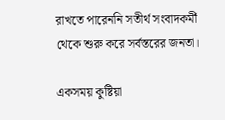রাখতে পারেননি সতীর্থ সংবাদকর্মী থেকে শুরু করে সর্বস্তরের জনতা।

একসময় কুষ্টিয়া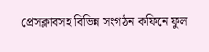প্রেসক্লাবসহ বিভিন্ন সংগঠন কফিনে ফুল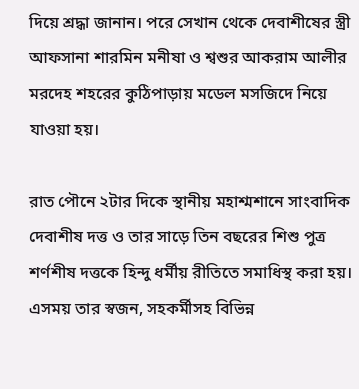দিয়ে শ্রদ্ধা জানান। পরে সেখান থেকে দেবাশীষের স্ত্রী আফসানা শারমিন মনীষা ও শ্বশুর আকরাম আলীর মরদেহ শহরের কুঠিপাড়ায় মডেল মসজিদে নিয়ে যাওয়া হয়।

রাত পৌনে ২টার দিকে স্থানীয় মহাশ্মশানে সাংবাদিক দেবাশীষ দত্ত ও তার সাড়ে তিন বছরের শিশু পুত্র শর্ণশীষ দত্তকে হিন্দু ধর্মীয় রীতিতে সমাধিস্থ করা হয়। এসময় তার স্বজন, সহকর্মীসহ বিভিন্ন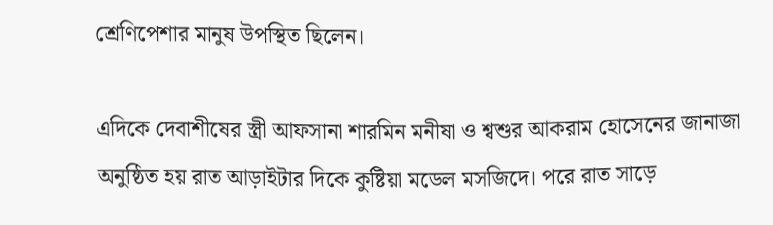শ্রেণিপেশার মানুষ উপস্থিত ছিলেন।

এদিকে দেবাশীষের স্ত্রী আফসানা শারমিন মনীষা ও শ্বশুর আকরাম হোসেনের জানাজা অনুষ্ঠিত হয় রাত আড়াইটার দিকে কুষ্টিয়া মডেল মসজিদে। পরে রাত সাড়ে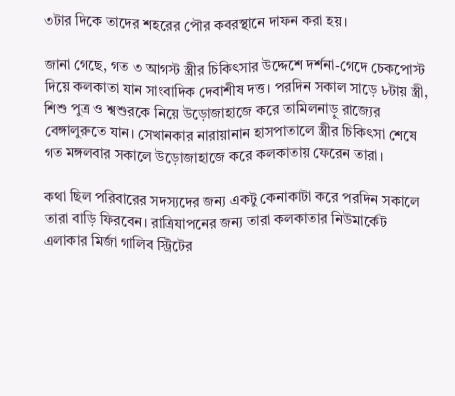৩টার দিকে তাদের শহরের পৌর কবরস্থানে দাফন করা হয়।

জানা গেছে, গত ৩ আগস্ট স্ত্রীর চিকিৎসার উদ্দেশে দর্শনা-গেদে চেকপোস্ট দিয়ে কলকাতা যান সাংবাদিক দেবাশীষ দত্ত। পরদিন সকাল সাড়ে ৮টায় স্ত্রী, শিশু পুত্র ও শ্বশুরকে নিয়ে উড়োজাহাজে করে তামিলনাড়ু রাজ্যের বেঙ্গালুরুতে যান। সেখানকার নারায়ানান হাসপাতালে স্ত্রীর চিকিৎসা শেষে গত মঙ্গলবার সকালে উড়োজাহাজে করে কলকাতায় ফেরেন তারা।

কথা ছিল পরিবারের সদস্যদের জন্য একটু কেনাকাটা করে পরদিন সকালে তারা বাড়ি ফিরবেন। রাত্রিযাপনের জন্য তারা কলকাতার নিউমার্কেট এলাকার মির্জা গালিব স্ট্রিটের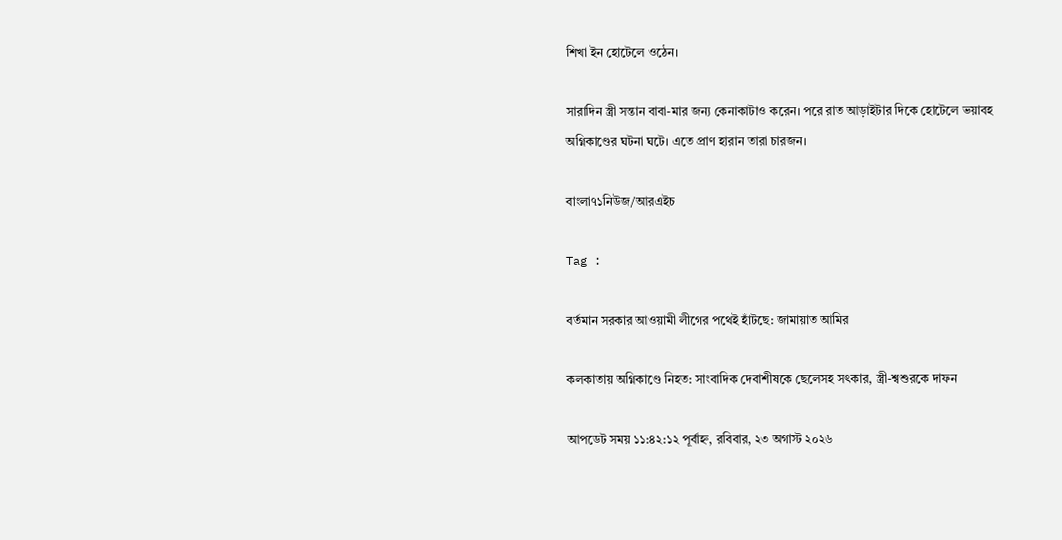শিখা ইন হোটেলে ওঠেন।

সারাদিন স্ত্রী সন্তান বাবা-মার জন্য কেনাকাটাও করেন। পরে রাত আড়াইটার দিকে হোটেলে ভয়াবহ অগ্নিকাণ্ডের ঘটনা ঘটে। এতে প্রাণ হারান তারা চারজন।

বাংলা৭১নিউজ/আরএইচ

Tag :

বর্তমান সরকার আওয়ামী লীগের পথেই হাঁটছে: জামায়াত আমির

কলকাতায় অগ্নিকাণ্ডে নিহত: সাংবাদিক দেবাশীষকে ছেলেসহ সৎকার, স্ত্রী-শ্বশুরকে দাফন

আপডেট সময় ১১:৪২:১২ পূর্বাহ্ন, রবিবার, ২৩ অগাস্ট ২০২৬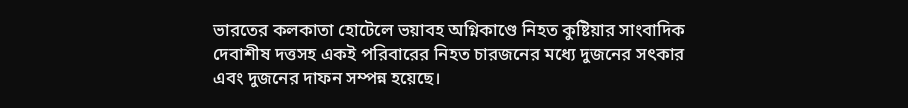ভারতের কলকাতা হোটেলে ভয়াবহ অগ্নিকাণ্ডে নিহত কুষ্টিয়ার সাংবাদিক দেবাশীষ দত্তসহ একই পরিবারের নিহত চারজনের মধ্যে দুজনের সৎকার এবং দুজনের দাফন সম্পন্ন হয়েছে।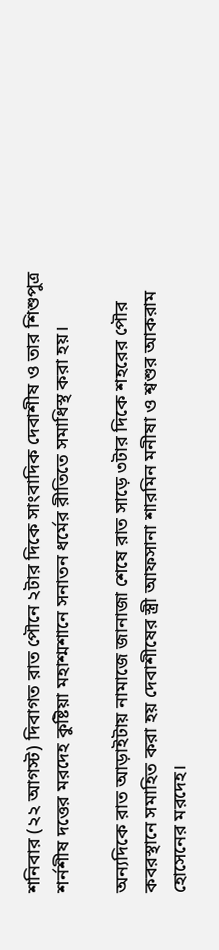শনিবার (২২ আগস্ট) দিবাগত রাত পৌনে ২টার দিকে সাংবাদিক দেবাশীষ ও তার শিশুপুত্র শর্নশীষ দত্তের মরদেহ কুষ্টিয়া মহাশ্মশানে সনাতন ধর্মের রীতিতে সমাধিস্থ করা হয়।

অন্যদিকে রাত আড়াইটায় নামাজে জানাজা শেষে রাত সাড়ে ৩টার দিকে শহরের পৌর কবরস্থানে সমাহিত করা হয় দেবাশীষের স্ত্রী আফসানা শারমিন মনীষা ও শ্বশুর আকরাম হোসেনের মরদেহ।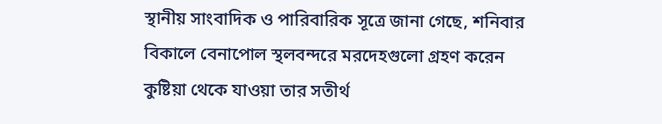স্থানীয় সাংবাদিক ও পারিবারিক সূত্রে জানা গেছে, শনিবার বিকালে বেনাপোল স্থলবন্দরে মরদেহগুলো গ্রহণ করেন কুষ্টিয়া থেকে যাওয়া তার সতীর্থ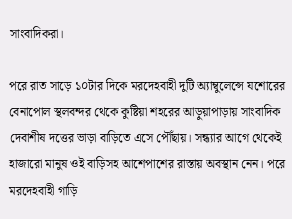সাংবাদিকরা।

পরে রাত সাড়ে ১০টার দিকে মরদেহবাহী দুটি অ্যাম্বুলেন্সে যশোরের বেনাপোল স্থলবন্দর থেকে কুষ্টিয়া শহরের আড়ুয়াপাড়ায় সাংবাদিক দেবাশীষ দত্তের ভাড়া বাড়িতে এসে পৌঁছায়। সন্ধ্যার আগে থেকেই হাজারো মানুষ ওই বাড়িসহ আশেপাশের রাস্তায় অবস্থান নেন। পরে মরদেহবাহী গাড়ি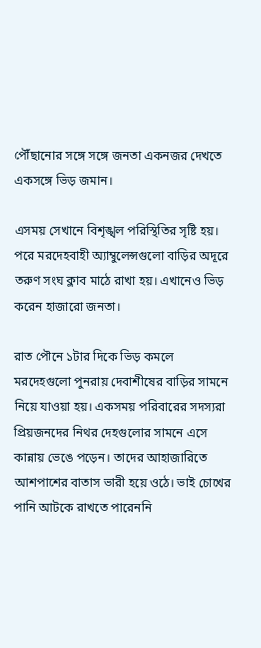পৌঁছানোর সঙ্গে সঙ্গে জনতা একনজর দেখতে একসঙ্গে ভিড় জমান।

এসময় সেখানে বিশৃঙ্খল পরিস্থিতির সৃষ্টি হয়। পরে মরদেহবাহী অ্যাম্বুলেন্সগুলো বাড়ির অদূরে তরুণ সংঘ ক্লাব মাঠে রাখা হয়। এখানেও ভিড় করেন হাজারো জনতা।

রাত পৌনে ১টার দিকে ভিড় কমলে মরদেহগুলো পুনরায় দেবাশীষের বাড়ির সামনে নিয়ে যাওয়া হয়। একসময় পরিবারের সদস্যরা প্রিয়জনদের নিথর দেহগুলোর সামনে এসে কান্নায় ভেঙে পড়েন। তাদের আহাজারিতে আশপাশের বাতাস ভারী হয়ে ওঠে। ভাই চোখের পানি আটকে রাখতে পারেননি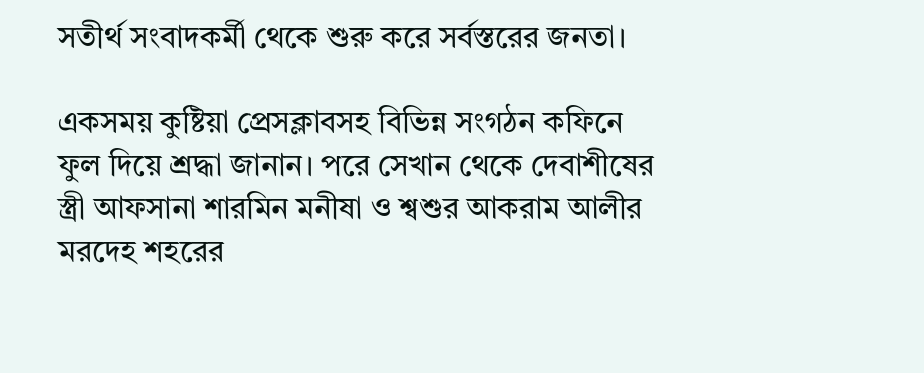সতীর্থ সংবাদকর্মী থেকে শুরু করে সর্বস্তরের জনতা।

একসময় কুষ্টিয়া প্রেসক্লাবসহ বিভিন্ন সংগঠন কফিনে ফুল দিয়ে শ্রদ্ধা জানান। পরে সেখান থেকে দেবাশীষের স্ত্রী আফসানা শারমিন মনীষা ও শ্বশুর আকরাম আলীর মরদেহ শহরের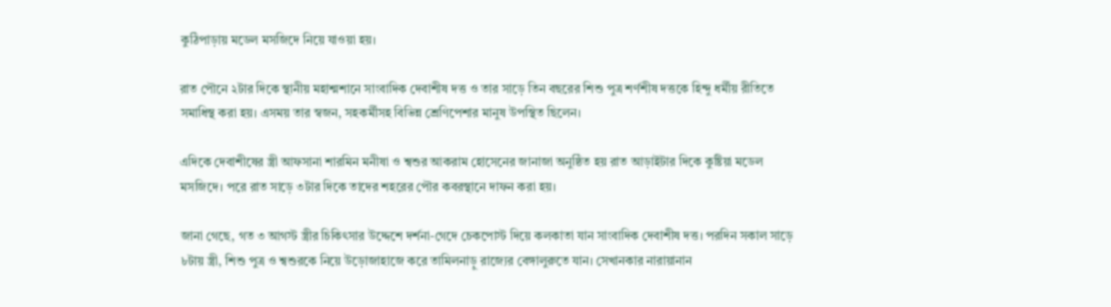কুঠিপাড়ায় মডেল মসজিদে নিয়ে যাওয়া হয়।

রাত পৌনে ২টার দিকে স্থানীয় মহাশ্মশানে সাংবাদিক দেবাশীষ দত্ত ও তার সাড়ে তিন বছরের শিশু পুত্র শর্ণশীষ দত্তকে হিন্দু ধর্মীয় রীতিতে সমাধিস্থ করা হয়। এসময় তার স্বজন, সহকর্মীসহ বিভিন্ন শ্রেণিপেশার মানুষ উপস্থিত ছিলেন।

এদিকে দেবাশীষের স্ত্রী আফসানা শারমিন মনীষা ও শ্বশুর আকরাম হোসেনের জানাজা অনুষ্ঠিত হয় রাত আড়াইটার দিকে কুষ্টিয়া মডেল মসজিদে। পরে রাত সাড়ে ৩টার দিকে তাদের শহরের পৌর কবরস্থানে দাফন করা হয়।

জানা গেছে, গত ৩ আগস্ট স্ত্রীর চিকিৎসার উদ্দেশে দর্শনা-গেদে চেকপোস্ট দিয়ে কলকাতা যান সাংবাদিক দেবাশীষ দত্ত। পরদিন সকাল সাড়ে ৮টায় স্ত্রী, শিশু পুত্র ও শ্বশুরকে নিয়ে উড়োজাহাজে করে তামিলনাড়ু রাজ্যের বেঙ্গালুরুতে যান। সেখানকার নারায়ানান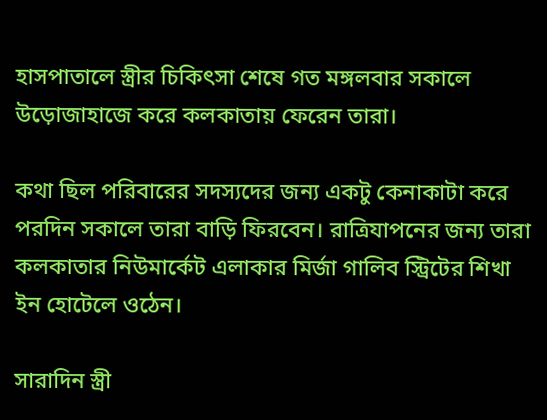হাসপাতালে স্ত্রীর চিকিৎসা শেষে গত মঙ্গলবার সকালে উড়োজাহাজে করে কলকাতায় ফেরেন তারা।

কথা ছিল পরিবারের সদস্যদের জন্য একটু কেনাকাটা করে পরদিন সকালে তারা বাড়ি ফিরবেন। রাত্রিযাপনের জন্য তারা কলকাতার নিউমার্কেট এলাকার মির্জা গালিব স্ট্রিটের শিখা ইন হোটেলে ওঠেন।

সারাদিন স্ত্রী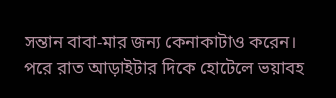সন্তান বাবা-মার জন্য কেনাকাটাও করেন। পরে রাত আড়াইটার দিকে হোটেলে ভয়াবহ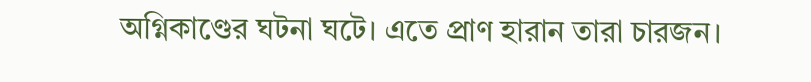অগ্নিকাণ্ডের ঘটনা ঘটে। এতে প্রাণ হারান তারা চারজন।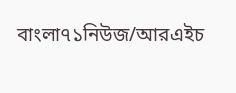বাংলা৭১নিউজ/আরএইচ